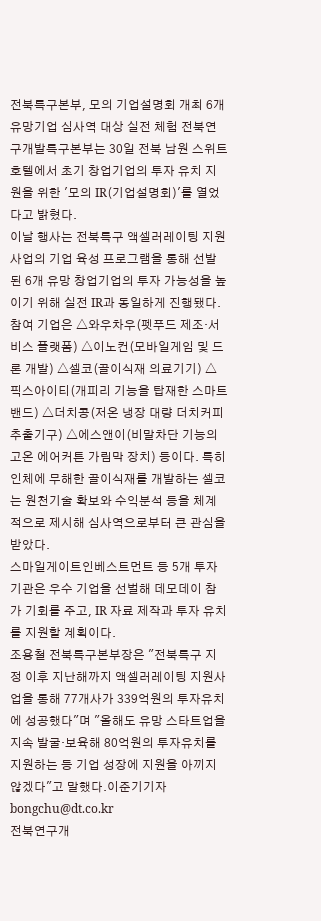전북특구본부, 모의 기업설명회 개최 6개 유망기업 심사역 대상 실전 체험 전북연구개발특구본부는 30일 전북 남원 스위트 호텔에서 초기 창업기업의 투자 유치 지원을 위한 '모의 IR(기업설명회)'를 열었다고 밝혔다.
이날 행사는 전북특구 액셀러레이팅 지원사업의 기업 육성 프로그램을 통해 선발된 6개 유망 창업기업의 투자 가능성을 높이기 위해 실전 IR과 동일하게 진행됐다.
참여 기업은 △와우차우(펫푸드 제조·서비스 플랫폼) △이노컨(모바일게임 및 드론 개발) △셀코(골이식재 의료기기) △픽스아이티(개피리 기능을 탑재한 스마트밴드) △더치콩(저온 냉장 대량 더치커피 추출기구) △에스앤이(비말차단 기능의 고온 에어커튼 가림막 장치) 등이다. 특히 인체에 무해한 골이식재를 개발하는 셀코는 원천기술 확보와 수익분석 등을 체계적으로 제시해 심사역으로부터 큰 관심을 받았다.
스마일게이트인베스트먼트 등 5개 투자기관은 우수 기업을 선벌해 데모데이 참가 기회를 주고, IR 자료 제작과 투자 유치를 지원할 계획이다.
조용철 전북특구본부장은 "전북특구 지정 이후 지난해까지 액셀러레이팅 지원사업을 통해 77개사가 339억원의 투자유치에 성공했다"며 "올해도 유망 스타트업을 지속 발굴·보육해 80억원의 투자유치를 지원하는 등 기업 성장에 지원을 아끼지 않겠다"고 말했다.이준기기자 bongchu@dt.co.kr
전북연구개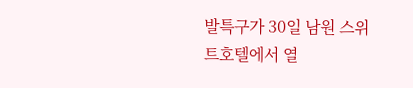발특구가 30일 남원 스위트호텔에서 열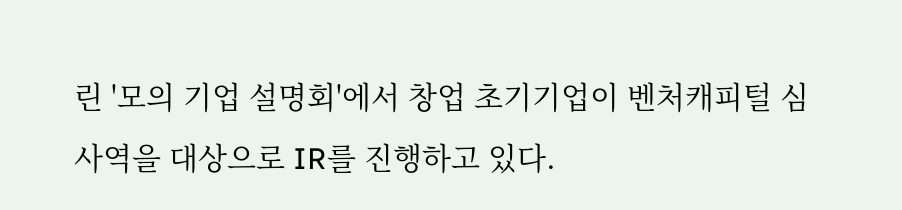린 '모의 기업 설명회'에서 창업 초기기업이 벤처캐피털 심사역을 대상으로 IR를 진행하고 있다.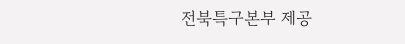전북특구본부 제공